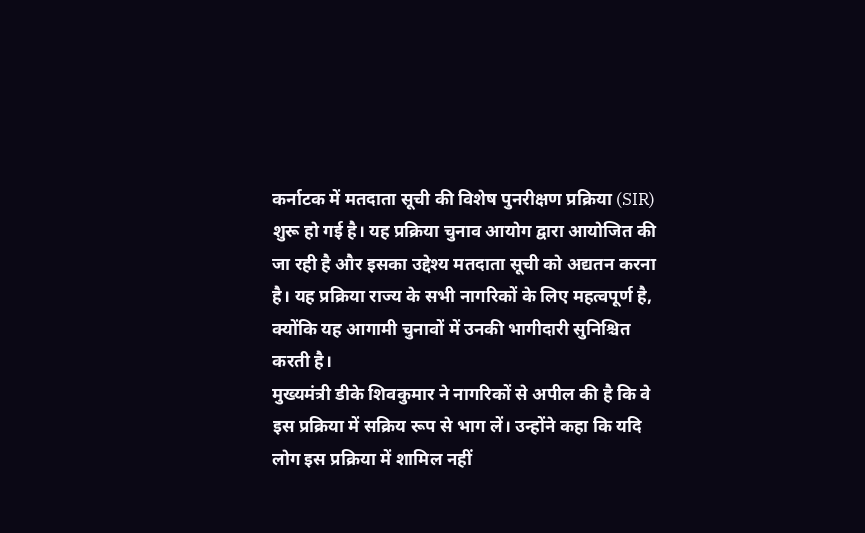कर्नाटक में मतदाता सूची की विशेष पुनरीक्षण प्रक्रिया (SIR) शुरू हो गई है। यह प्रक्रिया चुनाव आयोग द्वारा आयोजित की जा रही है और इसका उद्देश्य मतदाता सूची को अद्यतन करना है। यह प्रक्रिया राज्य के सभी नागरिकों के लिए महत्वपूर्ण है, क्योंकि यह आगामी चुनावों में उनकी भागीदारी सुनिश्चित करती है।
मुख्यमंत्री डीके शिवकुमार ने नागरिकों से अपील की है कि वे इस प्रक्रिया में सक्रिय रूप से भाग लें। उन्होंने कहा कि यदि लोग इस प्रक्रिया में शामिल नहीं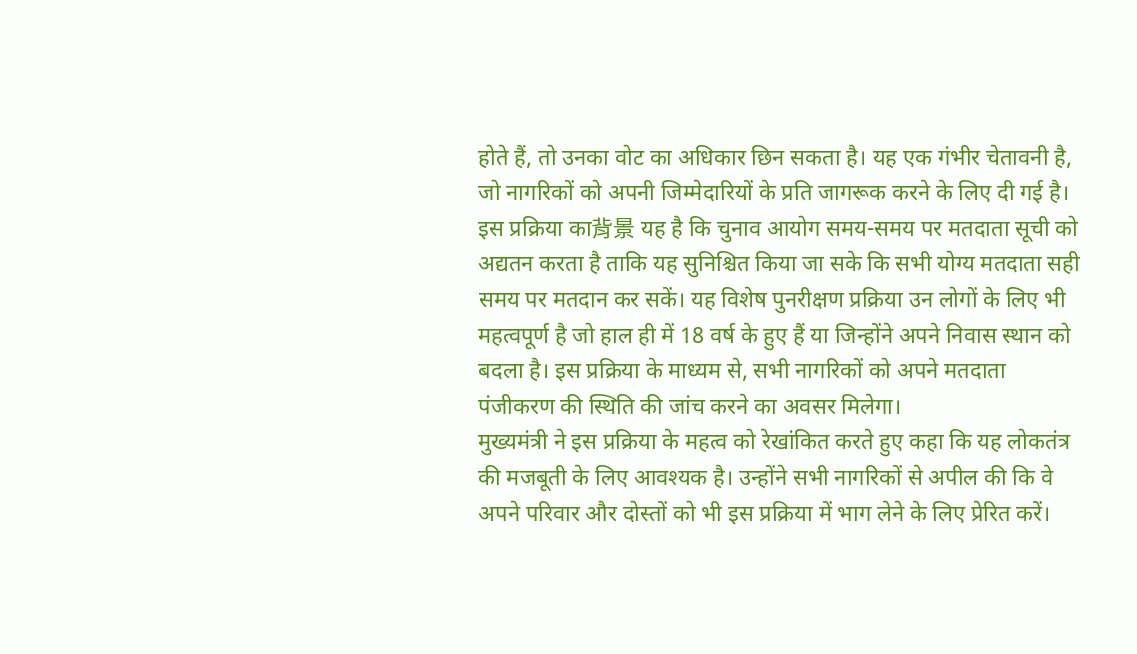होते हैं, तो उनका वोट का अधिकार छिन सकता है। यह एक गंभीर चेतावनी है, जो नागरिकों को अपनी जिम्मेदारियों के प्रति जागरूक करने के लिए दी गई है।
इस प्रक्रिया का背景 यह है कि चुनाव आयोग समय-समय पर मतदाता सूची को अद्यतन करता है ताकि यह सुनिश्चित किया जा सके कि सभी योग्य मतदाता सही समय पर मतदान कर सकें। यह विशेष पुनरीक्षण प्रक्रिया उन लोगों के लिए भी महत्वपूर्ण है जो हाल ही में 18 वर्ष के हुए हैं या जिन्होंने अपने निवास स्थान को बदला है। इस प्रक्रिया के माध्यम से, सभी नागरिकों को अपने मतदाता पंजीकरण की स्थिति की जांच करने का अवसर मिलेगा।
मुख्यमंत्री ने इस प्रक्रिया के महत्व को रेखांकित करते हुए कहा कि यह लोकतंत्र की मजबूती के लिए आवश्यक है। उन्होंने सभी नागरिकों से अपील की कि वे अपने परिवार और दोस्तों को भी इस प्रक्रिया में भाग लेने के लिए प्रेरित करें।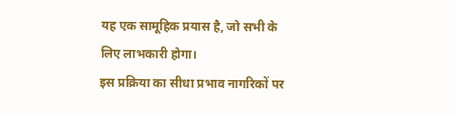यह एक सामूहिक प्रयास है, जो सभी के लिए लाभकारी होगा।
इस प्रक्रिया का सीधा प्रभाव नागरिकों पर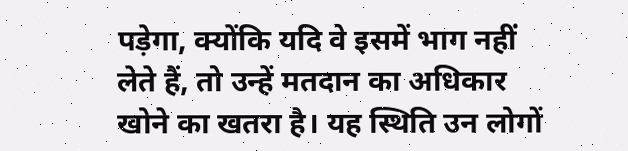पड़ेगा, क्योंकि यदि वे इसमें भाग नहीं लेते हैं, तो उन्हें मतदान का अधिकार खोने का खतरा है। यह स्थिति उन लोगों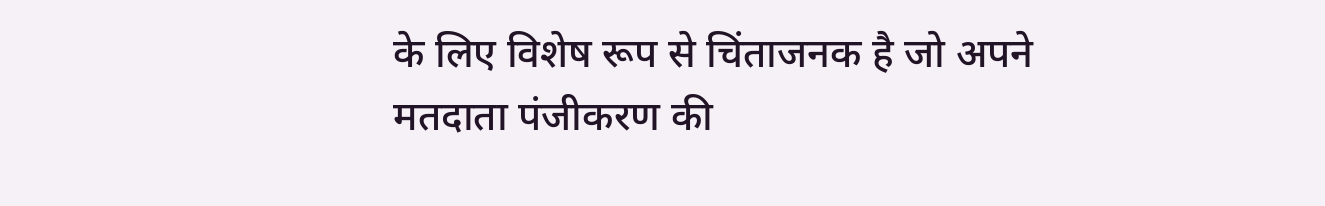के लिए विशेष रूप से चिंताजनक है जो अपने मतदाता पंजीकरण की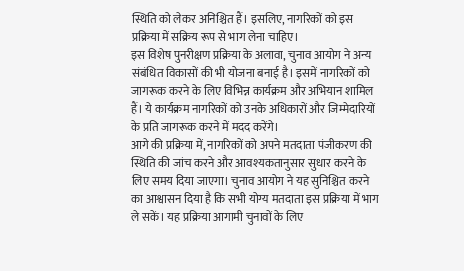स्थिति को लेकर अनिश्चित हैं। इसलिए, नागरिकों को इस प्रक्रिया में सक्रिय रूप से भाग लेना चाहिए।
इस विशेष पुनरीक्षण प्रक्रिया के अलावा, चुनाव आयोग ने अन्य संबंधित विकासों की भी योजना बनाई है। इसमें नागरिकों को जागरूक करने के लिए विभिन्न कार्यक्रम और अभियान शामिल हैं। ये कार्यक्रम नागरिकों को उनके अधिकारों और जिम्मेदारियों के प्रति जागरूक करने में मदद करेंगे।
आगे की प्रक्रिया में, नागरिकों को अपने मतदाता पंजीकरण की स्थिति की जांच करने और आवश्यकतानुसार सुधार करने के लिए समय दिया जाएगा। चुनाव आयोग ने यह सुनिश्चित करने का आश्वासन दिया है कि सभी योग्य मतदाता इस प्रक्रिया में भाग ले सकें। यह प्रक्रिया आगामी चुनावों के लिए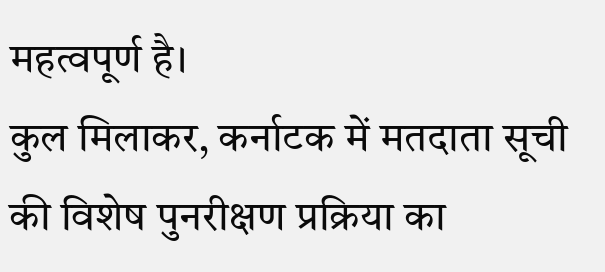महत्वपूर्ण है।
कुल मिलाकर, कर्नाटक में मतदाता सूची की विशेष पुनरीक्षण प्रक्रिया का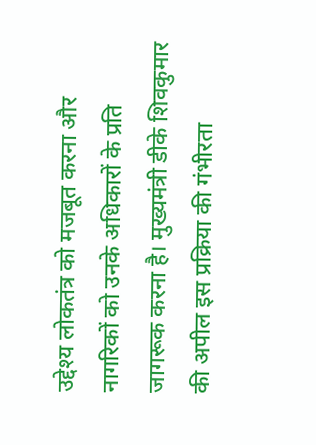उद्देश्य लोकतंत्र को मजबूत करना और नागरिकों को उनके अधिकारों के प्रति जागरूक करना है। मुख्यमंत्री डीके शिवकुमार की अपील इस प्रक्रिया की गंभीरता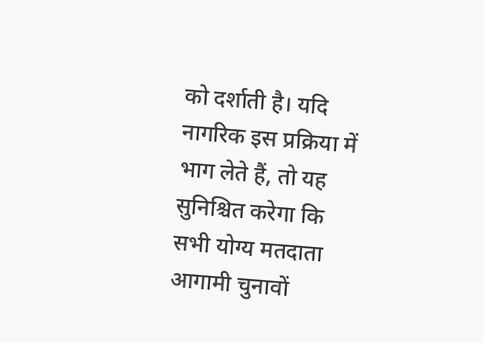को दर्शाती है। यदि नागरिक इस प्रक्रिया में भाग लेते हैं, तो यह सुनिश्चित करेगा कि सभी योग्य मतदाता आगामी चुनावों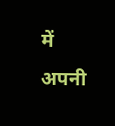में अपनी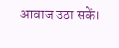आवाज उठा सकें।